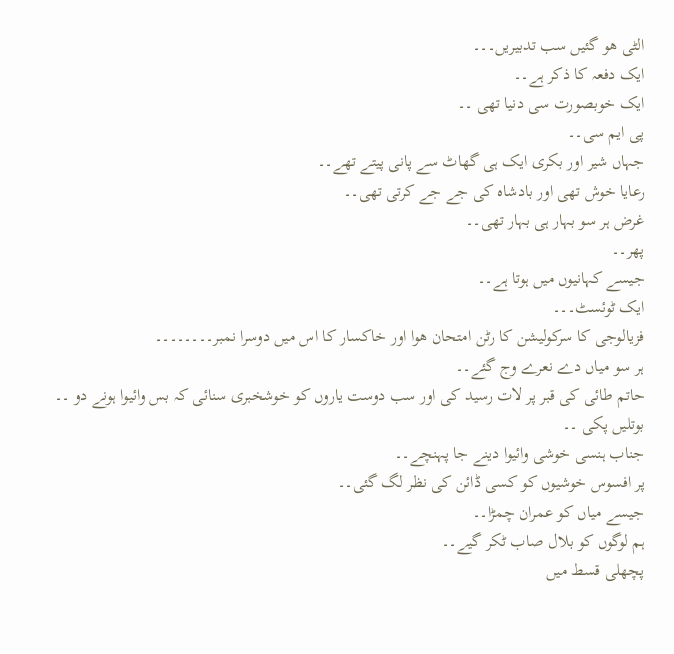الٹی ھو گئیں سب تدبیریں۔۔۔
ایک دفعہ کا ذکر ہے۔۔
ایک خوبصورت سی دنیا تھی ۔۔
پی ایم سی۔۔
جہاں شیر اور بکری ایک ہی گھاٹ سے پانی پیتے تھے۔۔
رعایا خوش تھی اور بادشاہ کی جے جے کرتی تھی۔۔
غرض ہر سو بہار ہی بہار تھی۔۔
پھر۔۔
جیسے کہانیوں میں ہوتا ہے۔۔
ایک ٹوئسٹ۔۔۔
فزیالوجی کا سرکولیشن کا رٹن امتحان ھوا اور خاکسار کا اس میں دوسرا نمبر۔۔۔۔۔۔۔۔
ہر سو میاں دے نعرے وج گئے۔۔
حاتم طائی کی قبر پر لات رسید کی اور سب دوست یاروں کو خوشخبری سنائی کہ بس وائیوا ہونے دو ۔۔
بوتلیں پکی ۔۔
جناب ہنسی خوشی وائیوا دینے جا پہنچے۔۔
پر افسوس خوشیوں کو کسی ڈائن کی نظر لگ گئی۔۔
جیسے میاں کو عمران چمڑا۔۔
ہم لوگوں کو بلال صاب ٹکر گیے۔۔
پچھلی قسط میں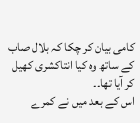کامی بیان کر چکا کہ بلال صاب کے ساتھ وہ کیا انتاکشری کھیل کر آیا تھا۔۔
اس کے بعد میں نے کمرے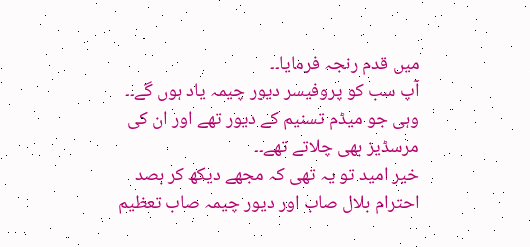میں قدم رنجہ فرمایا۔۔
آپ سب کو پروفیسر دیور چیمہ یاد ہوں گے۔۔
وہی جو میڈم تسنیم کے دیور تھے اور ان کی مرسڈیز بھی چلاتے تھے۔۔
خیر امید تو یہ تھی کہ مجھے دیکھ کر بصد احترام بلال صاب اور دیور چیمہ صاب تعظیم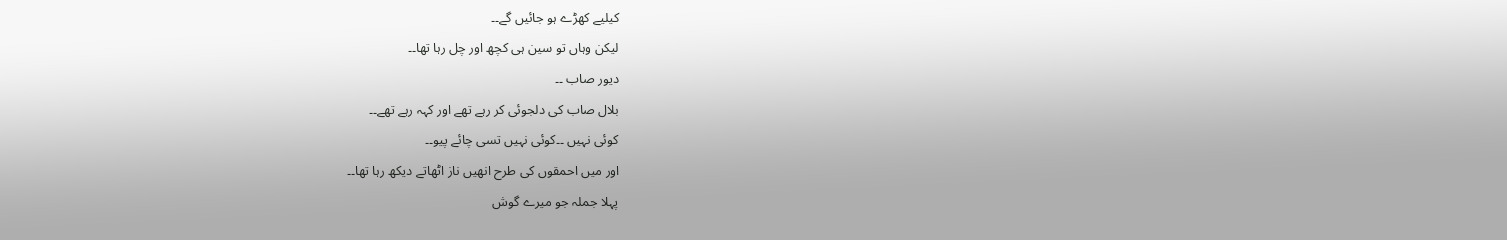کیلیے کھڑے ہو جائیں گے۔۔
لیکن وہاں تو سین ہی کچھ اور چل رہا تھا۔۔
دیور صاب ۔۔
بلال صاب کی دلجوئی کر رہے تھے اور کہہ رہے تھے۔۔
کوئی نہیں ۔۔کوئی نہیں تسی چائے پیو۔۔
اور میں احمقوں کی طرح انھیں ناز اٹھاتے دیکھ رہا تھا۔۔
پہلا جملہ جو میرے گوش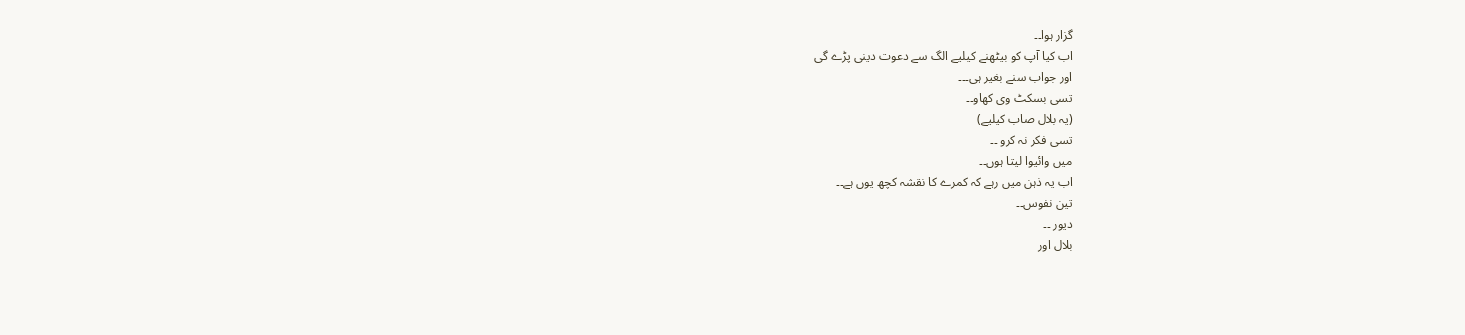گزار ہوا۔۔
اب کیا آپ کو بیٹھنے کیلیے الگ سے دعوت دینی پڑے گی
اور جواب سنے بغیر ہی۔۔۔
تسی بسکٹ وی کھاو۔۔
(یہ بلال صاب کیلیے)
تسی فکر نہ کرو ۔۔
میں وائیوا لیتا ہوں۔۔
اب یہ ذہن میں رہے کہ کمرے کا نقشہ کچھ یوں ہے۔۔
تین نفوس۔۔
دیور ۔۔
بلال اور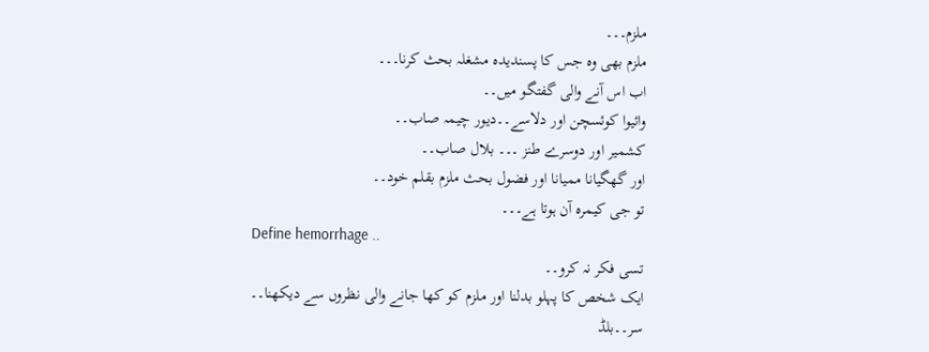ملزم۔۔۔
ملزم بھی وہ جس کا پسندیدہ مشغلہ بحث کرنا۔۔۔
اب اس آنے والی گفتگو میں۔۔
وائیوا کوئسچن اور دلاسے۔۔دیور چیمہ صاب۔۔
کشمیر اور دوسرے طنز ۔۔۔ بلال صاب۔۔
اور گھگیانا ممیانا اور فضول بحث ملزم بقلم خود۔۔
تو جی کیمرہ آن ہوتا ہے۔۔۔
Define hemorrhage ..
تسی فکر نہ کرو۔۔
ایک شخص کا پہلو بدلنا اور ملزم کو کھا جانے والی نظروں سے دیکھنا۔۔
سر۔۔بلڈ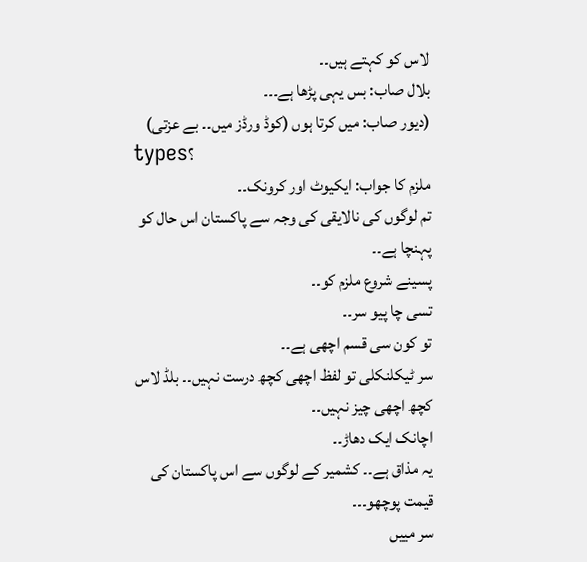لاس کو کہتے ہیں۔۔
بلال صاب: بس یہی پڑھا ہے۔۔۔
(دیور صاب: میں کرتا ہوں (کوڈ ورڈز میں۔۔ بے عزتی)
types؟
ملزم کا جواب: ایکیوٹ اور کرونک۔۔
تم لوگوں کی نالایقی کی وجہ سے پاکستان اس حال کو پہنچا ہے۔۔
پسینے شروع ملزم کو۔۔
تسی چا پیو سر۔۔
تو کون سی قسم اچھی ہے۔۔
سر ٹیکلنکلی تو لفظ اچھی کچھ درست نہیں۔۔ بلڈ لاس کچھ اچھی چیز نہیں۔۔
اچانک ایک دھاڑ۔۔
یہ مذاق ہے۔۔ کشمیر کے لوگوں سے اس پاکستان کی قیمت پوچھو۔۔۔
سر مییں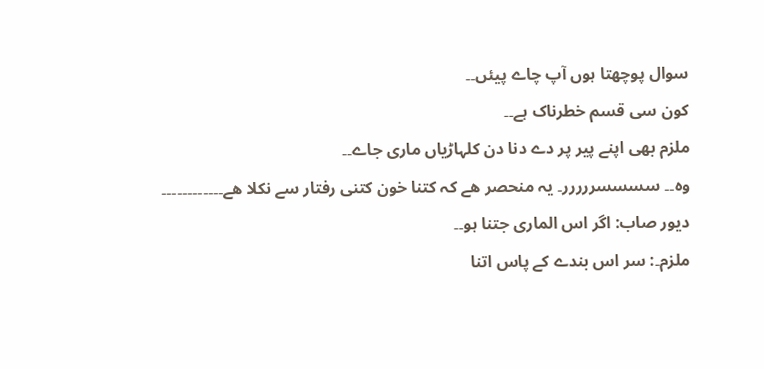سوال پوچھتا ہوں آپ چاے پیئں۔۔
کون سی قسم خطرناک ہے۔۔
ملزم بھی اپنے پیر پر دے دنا دن کلہاڑیاں ماری جاے۔۔
وہ۔۔ سسسسررررر۔ یہ منحصر ھے کہ کتنا خون کتنی رفتار سے نکلا ھے۔۔۔۔۔۔۔۔۔۔۔۔
دیور صاب: اگر اس الماری جتنا ہو۔۔
ملزم۔: سر اس بندے کے پاس اتنا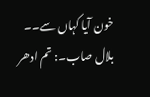خون آیا کہاں سے۔۔
بلال صاب۔: تم ادھر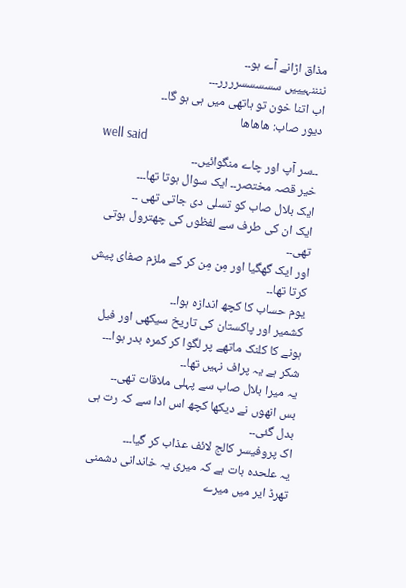مذاق اڑانے آے ہو۔۔
ننننہیییں سسسسسرررر۔۔۔
اب اتنا خون تو ہاتھی میں ہی ہو گا۔۔
دیور صاب: ھاھاھا
well said
۔۔سر آپ اور چاے منگوائیں۔۔
خیر قصہ مختصر۔۔ ایک سوال ہوتا تھا۔۔۔
ایک بلال صاب کو تسلی دی جاتی تھی ۔۔
ایک ان کی طرف سے لفظوں کی چھترول ہوتی تھی۔۔
اور ایک گھگیا اور مِن مِن کر کے ملزم صفای پیش کرتا تھا۔۔
یوم حساب کا کچھ اندازہ ہوا۔۔
کشمیر اور پاکستان کی تاریخ سیکھی اور فیل ہونے کا کلنک ماتھے پر لگوا کر کمرہ بدر ہوا۔۔۔
شکر ہے یہ پراف نہیں تھا۔۔
یہ میرا بلال صاب سے پہلی ملاقات تھی۔۔
بس انھوں نے دیکھا کچھ اس ادا سے کہ رت ہی بدل گئی۔۔
اک پروفیسر کالج لائف عذاب کر گیا۔۔۔
یہ علحدہ بات ہے کہ میری یہ خاندانی دشمنی تھرڈ ایر میں میرے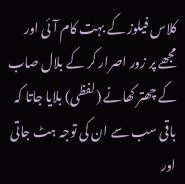کلاس فیلوز کے بہت کام آئی اور مجھے پر زور اصرار کر کے بلال صاب کے چھتر کھانے (لفظی) بلایا جاتا کہ باقی سب سے ان کی توجہ ہٹ جاتی اور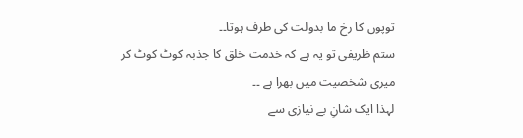توپوں کا رخ ما بدولت کی طرف ہوتا۔۔
ستم ظریفی تو یہ ہے کہ خدمت خلق کا جذبہ کوٹ کوٹ کر میری شخصیت میں بھرا ہے ۔۔
لہذا ایک شانِ بے نیازی سے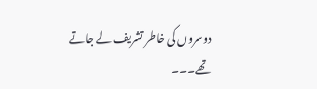دوسروں کی خاطر تشریف لے جاتے تھے۔۔۔